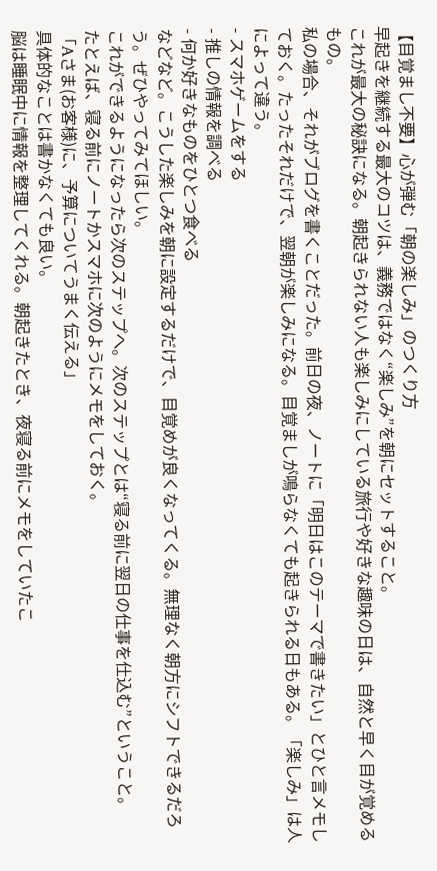【目覚まし不要】心が弾む「朝の楽しみ」のつくり方
早起きを継続する最大のコツは、義務ではなく“楽しみ”を朝にセットすること。
これが最大の秘訣になる。朝起きられない人も楽しみにしている旅行や好きな趣味の日は、自然と早く目が覚めるもの。
私の場合、それがブログを書くことだった。前日の夜、ノートに「明日はこのテーマで書きたい」とひと言メモしておく。たったそれだけで、翌朝が楽しみになる。目覚ましが鳴らなくても起きられる日もある。「楽しみ」は人によって違う。
- スマホゲームをする
- 推しの情報を調べる
- 何か好きなものをひとつ食べる
などなど。こうした楽しみを朝に設定するだけで、目覚めが良くなってくる。無理なく朝方にシフトできるだろう。ぜひやってみてほしい。
これができるようになったら次のステップへ。次のステップとは“寝る前に翌日の仕事を仕込む”ということ。
たとえば、寝る前にノートかスマホに次のようにメモをしておく。
「Aさま(お客様)に、予算についてうまく伝える」
具体的なことは書かなくても良い。
脳は睡眠中に情報を整理してくれる。朝起きたとき、夜寝る前にメモをしていたこ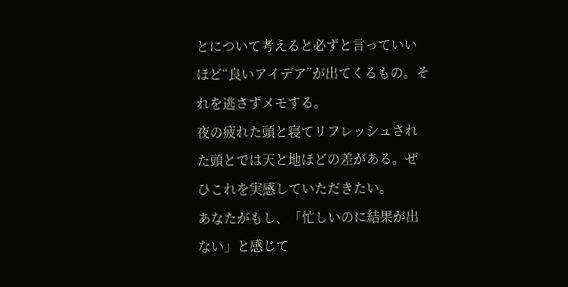とについて考えると必ずと言っていいほど“良いアイデア”が出てくるもの。それを逃さずメモする。
夜の疲れた頭と寝てリフレッシュされた頭とでは天と地ほどの差がある。ぜひこれを実感していただきたい。
あなたがもし、「忙しいのに結果が出ない」と感じて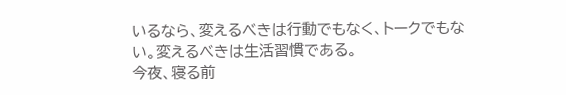いるなら、変えるべきは行動でもなく、トークでもない。変えるべきは生活習慣である。
今夜、寝る前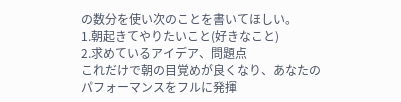の数分を使い次のことを書いてほしい。
1.朝起きてやりたいこと(好きなこと)
2.求めているアイデア、問題点
これだけで朝の目覚めが良くなり、あなたのパフォーマンスをフルに発揮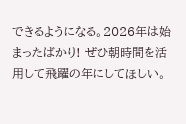できるようになる。2026年は始まったばかり! ぜひ朝時間を活用して飛躍の年にしてほしい。